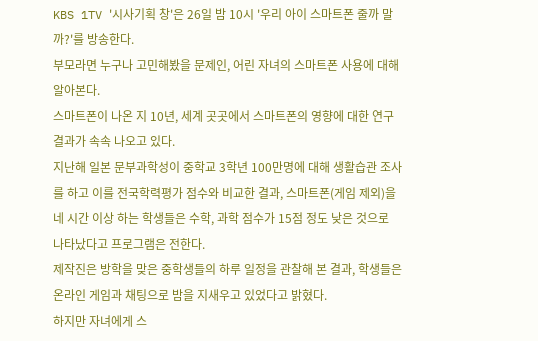KBS 1TV '시사기획 창'은 26일 밤 10시 '우리 아이 스마트폰 줄까 말까?'를 방송한다.
부모라면 누구나 고민해봤을 문제인, 어린 자녀의 스마트폰 사용에 대해 알아본다.
스마트폰이 나온 지 10년, 세계 곳곳에서 스마트폰의 영향에 대한 연구결과가 속속 나오고 있다.
지난해 일본 문부과학성이 중학교 3학년 100만명에 대해 생활습관 조사를 하고 이를 전국학력평가 점수와 비교한 결과, 스마트폰(게임 제외)을 네 시간 이상 하는 학생들은 수학, 과학 점수가 15점 정도 낮은 것으로 나타났다고 프로그램은 전한다.
제작진은 방학을 맞은 중학생들의 하루 일정을 관찰해 본 결과, 학생들은 온라인 게임과 채팅으로 밤을 지새우고 있었다고 밝혔다.
하지만 자녀에게 스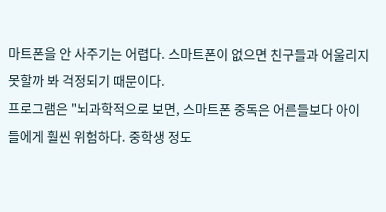마트폰을 안 사주기는 어렵다. 스마트폰이 없으면 친구들과 어울리지 못할까 봐 걱정되기 때문이다.
프로그램은 "뇌과학적으로 보면, 스마트폰 중독은 어른들보다 아이들에게 훨씬 위험하다. 중학생 정도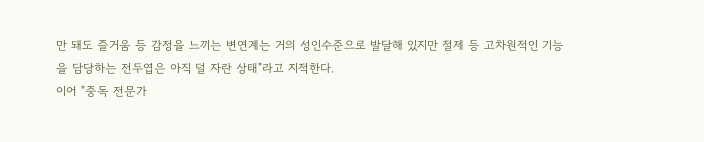만 돼도 즐거움 등 감정을 느끼는 변연계는 거의 성인수준으로 발달해 있지만 절제 등 고차원적인 기능을 담당하는 전두엽은 아직 덜 자란 상태"라고 지적한다.
이어 "중독 전문가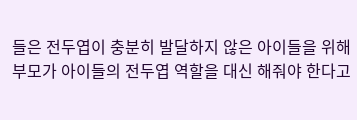들은 전두엽이 충분히 발달하지 않은 아이들을 위해 부모가 아이들의 전두엽 역할을 대신 해줘야 한다고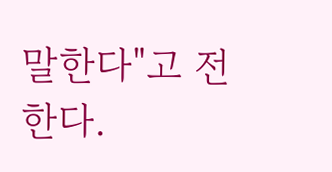말한다"고 전한다.